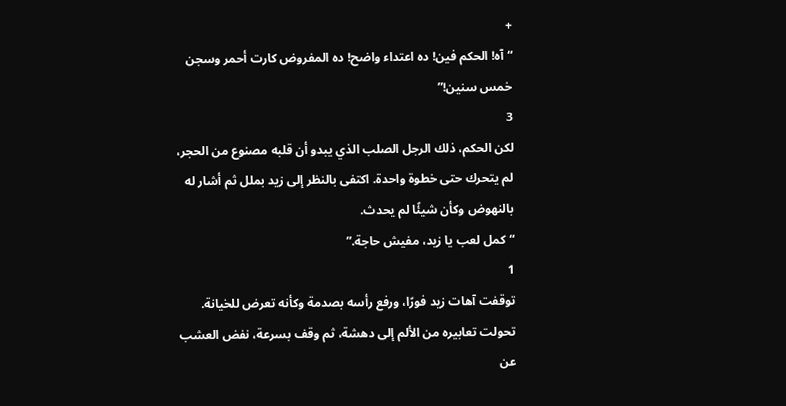+
“آه! الحكم فين! ده اعتداء واضح! ده المفروض كارت أحمر وسجن خمس سنين!”
3
لكن الحكم، ذلك الرجل الصلب الذي يبدو أن قلبه مصنوع من الحجر، لم يتحرك حتى خطوة واحدة. اكتفى بالنظر إلى زيد بملل ثم أشار له بالنهوض وكأن شيئًا لم يحدث.
“كمل لعب يا زيد، مفيش حاجة.”
1
توقفت آهات زيد فورًا، ورفع رأسه بصدمة وكأنه تعرض للخيانة. تحولت تعابيره من الألم إلى دهشة، ثم وقف بسرعة، نفض العشب عن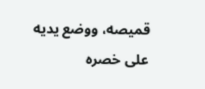قميصه، ووضع يديه على خصره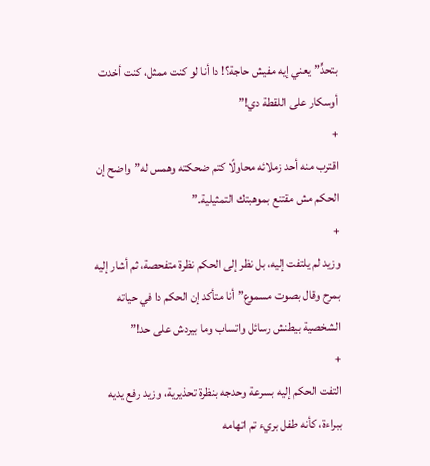بتحدٍّ”يعني إيه مفيش حاجة؟! دا أنا لو كنت ممثل، كنت أخدت أوسكار على اللقطة دي!”
+
اقترب منه أحد زملائه محاولًا كتم ضحكته وهمس له”واضح إن الحكم مش مقتنع بموهبتك التمثيلية.”
+
وزيد لم يلتفت إليه، بل نظر إلى الحكم نظرة متفحصة، ثم أشار إليه بمرح وقال بصوت مسموع”أنا متأكد إن الحكم دا في حياته الشخصية بيطنش رسائل واتساب وما بيردش على حد!”
+
التفت الحكم إليه بسرعة وحدجه بنظرة تحذيرية، وزيد رفع يديه ببراءة، كأنه طفل بريء تم اتهامه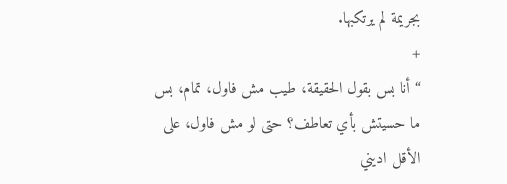بجريمة لم يرتكبها.
+
“أنا بس بقول الحقيقة، طيب مش فاول، تمام، بس ما حسيتش بأي تعاطف؟ حتى لو مش فاول، على الأقل اديني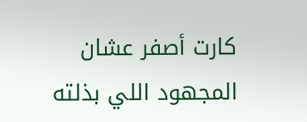كارت أصفر عشان المجهود اللي بذلته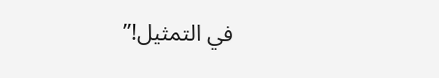في التمثيل!”